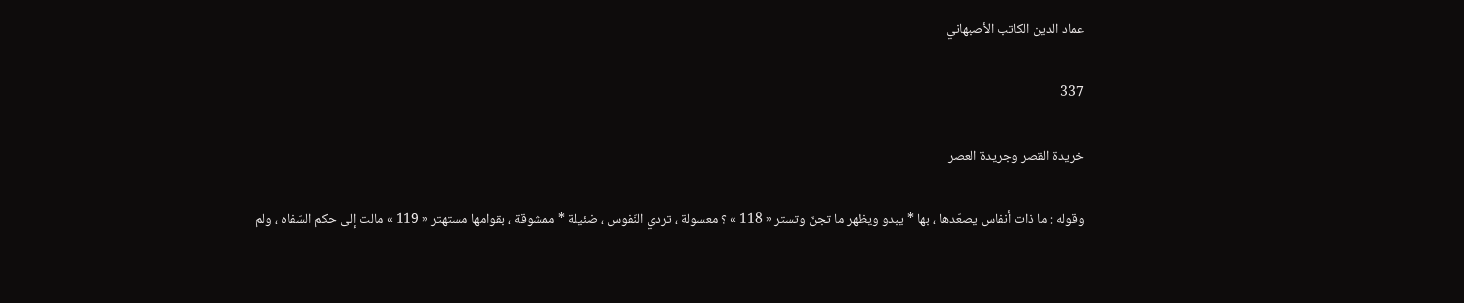عماد الدين الكاتب الأصبهاني

337

خريدة القصر وجريدة العصر

وقوله : ما ذات أنفاس يصعّدها ، بها * يبدو ويظهر ما تجنّ وتستر « 118 » ؟ معسولة ، تردي النّفوس ، ضئيلة * ممشوقة ، بقوامها مستهتر « 119 » مالت إلى حكم السّفاه ، ولم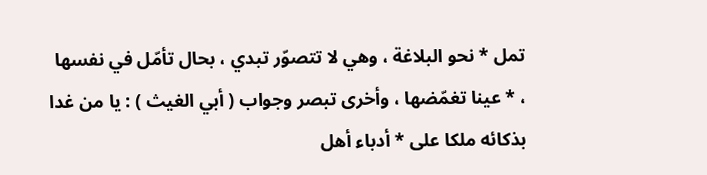تمل * نحو البلاغة ، وهي لا تتصوّر تبدي ، بحال تأمّل في نفسها ، * عينا تغمّضها ، وأخرى تبصر وجواب ( أبي الغيث ) : يا من غدا بذكائه ملكا على * أدباء أهل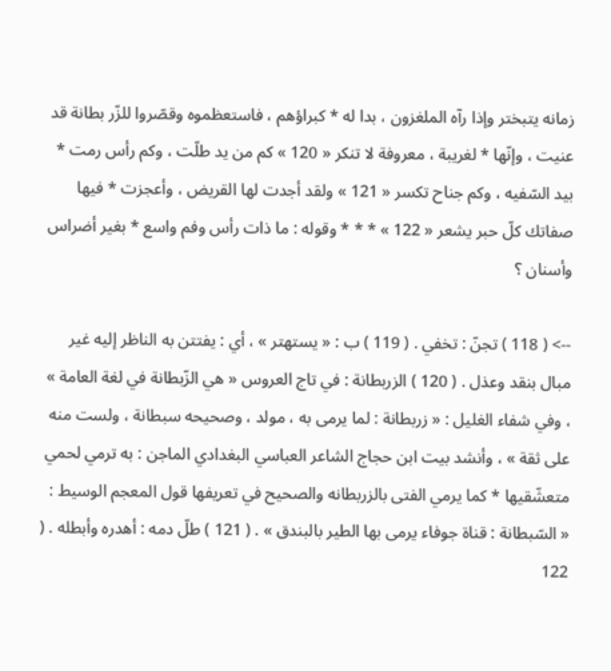زمانه يتبختر وإذا رآه الملغزون ، بدا له * كبراؤهم ، فاستعظموه وقصّروا للزّر بطانة قد عنيت ، وإنّها * لغريبة ، معروفة لا تنكر « 120 » كم من يد طلّت ، وكم رأس رمت * بيد السّفيه ، وكم جناح تكسر « 121 » ولقد أجدت لها القريض ، وأعجزت * فيها صفاتك كلّ حبر يشعر « 122 » * * * وقوله : ما ذات رأس وفم واسع * بغير أضراس وأسنان ؟

--> ( 118 ) تجنّ : تخفي . ( 119 ) ب : « يستهتر » ، أي : يفتتن به الناظر إليه غير مبال بنقد وعذل . ( 120 ) الزربطانة : في تاج العروس « هي الزّبطانة في لغة العامة » ، وفي شفاء الغليل : « زربطانة : لما يرمى به ، مولد ، وصحيحه سبطانة ، ولست منه على ثقة » ، وأنشد بيت ابن حجاج الشاعر العباسي البغدادي الماجن : به ترمي لحمي متعشّقيها * كما يرمي الفتى بالزربطانه والصحيح في تعريفها قول المعجم الوسيط : « السّبطانة : قناة جوفاء يرمى بها الطير بالبندق » . ( 121 ) طلّ دمه : أهدره وأبطله . ( 122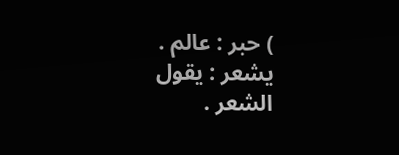) حبر : عالم . يشعر : يقول الشعر .